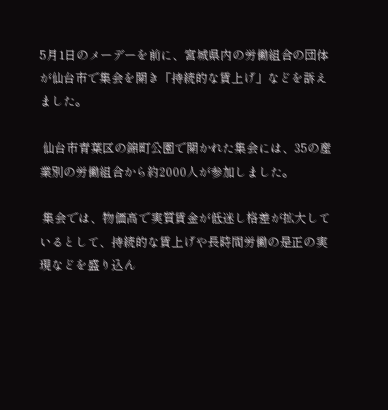5月1日のメーデーを前に、宮城県内の労働組合の団体が仙台市で集会を開き「持続的な賃上げ」などを訴えました。

 仙台市青葉区の錦町公園で開かれた集会には、35の産業別の労働組合から約2000人が参加しました。

 集会では、物価高で実質賃金が低迷し格差が拡大しているとして、持続的な賃上げや長時間労働の是正の実現などを盛り込ん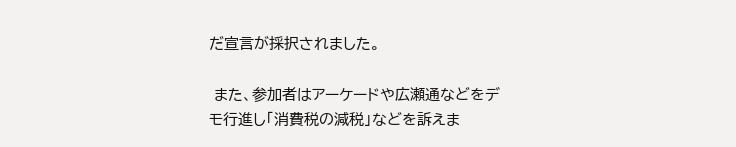だ宣言が採択されました。

 また、参加者はアーケードや広瀬通などをデモ行進し「消費税の減税」などを訴えま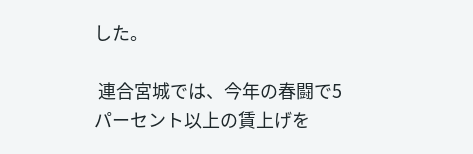した。

 連合宮城では、今年の春闘で5パーセント以上の賃上げを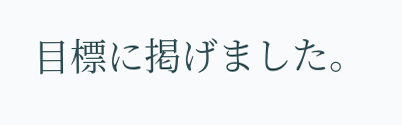目標に掲げました。